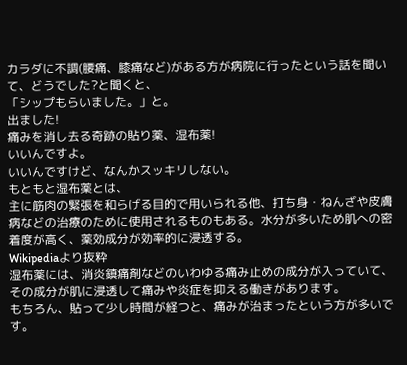カラダに不調(腰痛、膝痛など)がある方が病院に行ったという話を聞いて、どうでした?と聞くと、
「シップもらいました。」と。
出ました!
痛みを消し去る奇跡の貼り薬、湿布薬!
いいんですよ。
いいんですけど、なんかスッキリしない。
もともと湿布薬とは、
主に筋肉の緊張を和らげる目的で用いられる他、打ち身・ねんざや皮膚病などの治療のために使用されるものもある。水分が多いため肌への密着度が高く、薬効成分が効率的に浸透する。
Wikipediaより抜粋
湿布薬には、消炎鎮痛剤などのいわゆる痛み止めの成分が入っていて、その成分が肌に浸透して痛みや炎症を抑える働きがあります。
もちろん、貼って少し時間が経つと、痛みが治まったという方が多いです。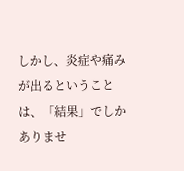しかし、炎症や痛みが出るということは、「結果」でしかありませ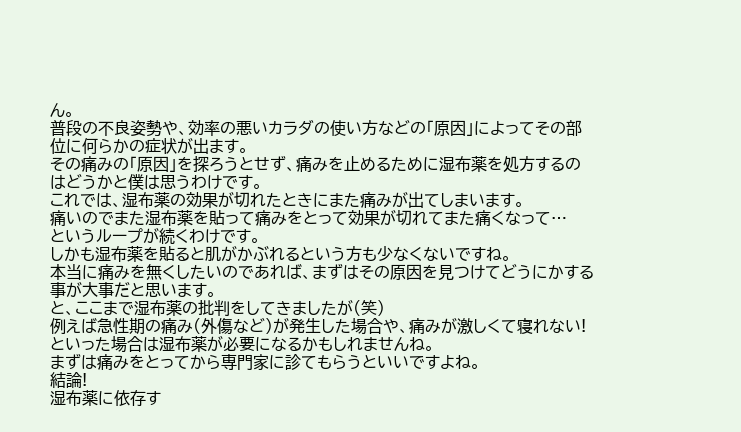ん。
普段の不良姿勢や、効率の悪いカラダの使い方などの「原因」によってその部位に何らかの症状が出ます。
その痛みの「原因」を探ろうとせず、痛みを止めるために湿布薬を処方するのはどうかと僕は思うわけです。
これでは、湿布薬の効果が切れたときにまた痛みが出てしまいます。
痛いのでまた湿布薬を貼って痛みをとって効果が切れてまた痛くなって…
というループが続くわけです。
しかも湿布薬を貼ると肌がかぶれるという方も少なくないですね。
本当に痛みを無くしたいのであれば、まずはその原因を見つけてどうにかする事が大事だと思います。
と、ここまで湿布薬の批判をしてきましたが(笑)
例えば急性期の痛み(外傷など)が発生した場合や、痛みが激しくて寝れない!といった場合は湿布薬が必要になるかもしれませんね。
まずは痛みをとってから専門家に診てもらうといいですよね。
結論!
湿布薬に依存す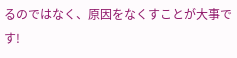るのではなく、原因をなくすことが大事です!